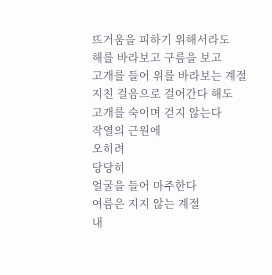뜨거움을 피하기 위해서라도
해를 바라보고 구름을 보고
고개를 들어 위를 바라보는 계절
지친 걸음으로 걸어간다 해도
고개를 숙이며 걷지 않는다
작열의 근원에
오히려
당당히
얼굴을 들어 마주한다
여름은 지지 않는 계절
내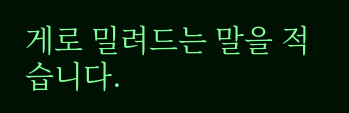게로 밀려드는 말을 적습니다.